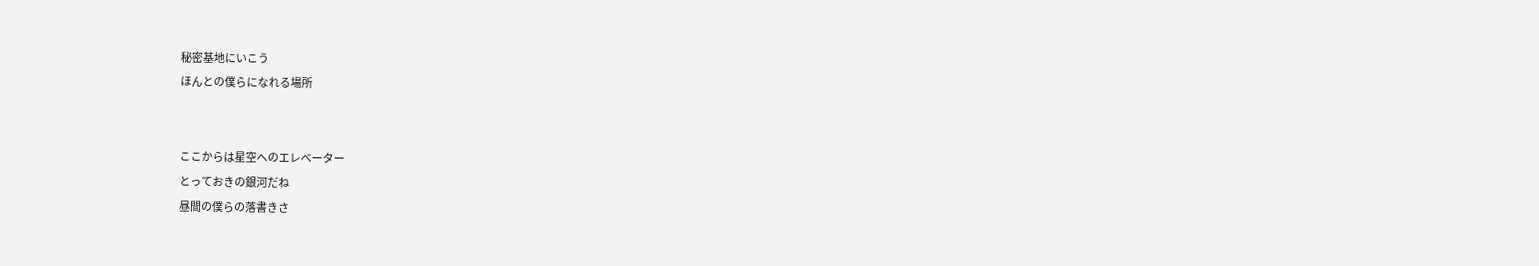秘密基地にいこう
ほんとの僕らになれる場所


ここからは星空へのエレベーター
とっておきの銀河だね
昼間の僕らの落書きさ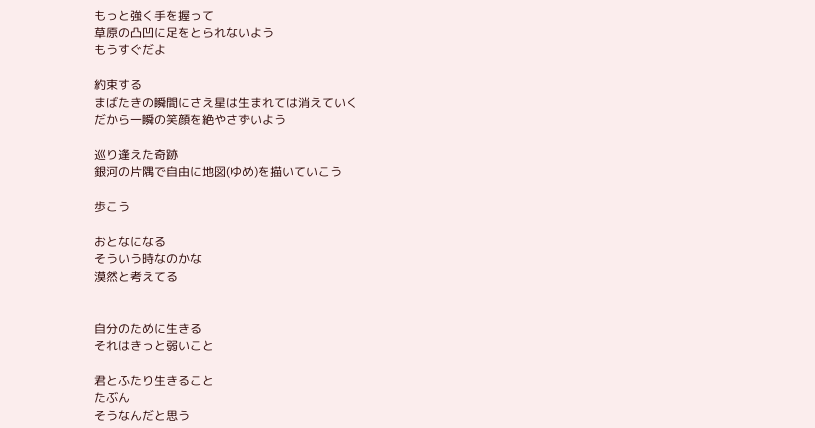もっと強く手を握って
草原の凸凹に足をとられないよう
もうすぐだよ

約束する
まばたきの瞬間にさえ星は生まれては消えていく
だから一瞬の笑顔を絶やさずいよう

巡り逢えた奇跡
銀河の片隅で自由に地図(ゆめ)を描いていこう

歩こう

おとなになる
そういう時なのかな
漠然と考えてる


自分のために生きる
それはきっと弱いこと

君とふたり生きること
たぶん
そうなんだと思う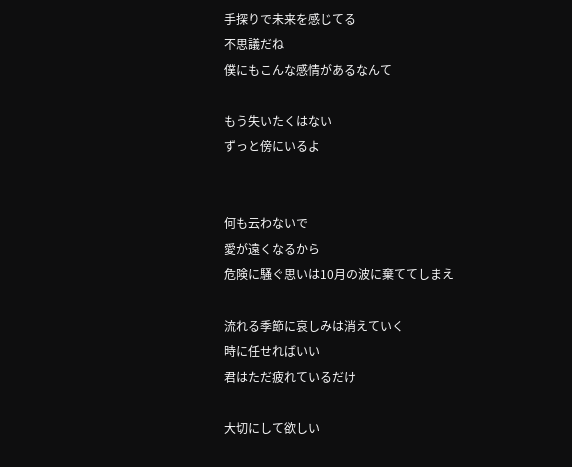手探りで未来を感じてる
不思議だね
僕にもこんな感情があるなんて

もう失いたくはない
ずっと傍にいるよ


何も云わないで
愛が遠くなるから
危険に騒ぐ思いは10月の波に棄ててしまえ

流れる季節に哀しみは消えていく
時に任せればいい
君はただ疲れているだけ

大切にして欲しい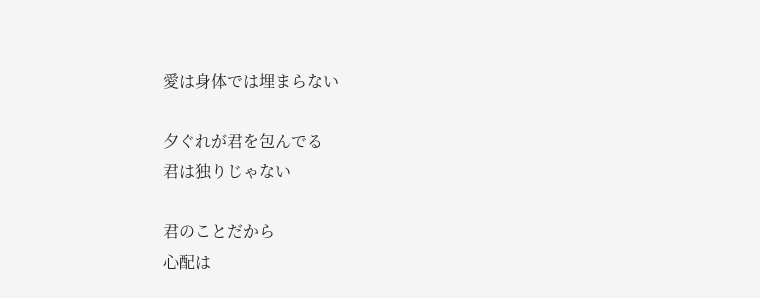愛は身体では埋まらない

夕ぐれが君を包んでる
君は独りじゃない

君のことだから
心配は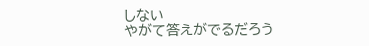しない
やがて答えがでるだろう